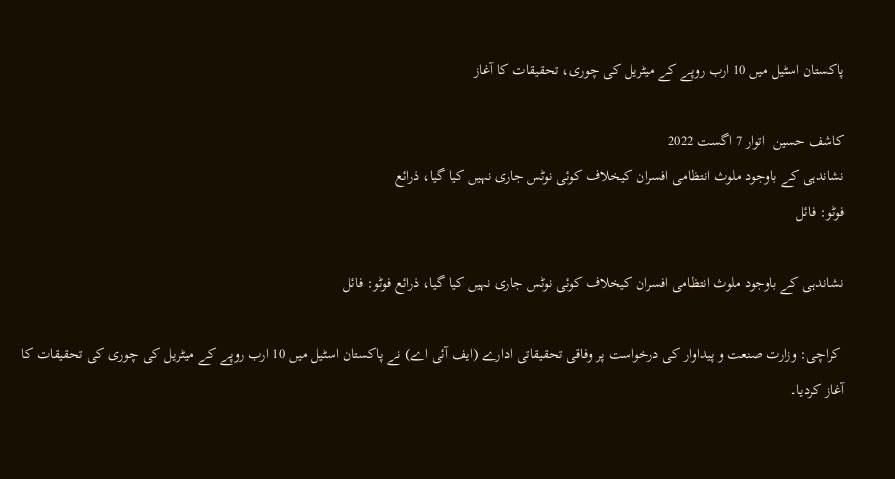پاکستان اسٹیل میں 10 ارب روپے کے میٹریل کی چوری، تحقیقات کا آغاز

کاشف حسین  اتوار 7 اگست 2022
نشاندہی کے باوجود ملوث انتظامی افسران کیخلاف کوئی نوٹس جاری نہیں کیا گیا، ذرائع
فوٹو: فائل

نشاندہی کے باوجود ملوث انتظامی افسران کیخلاف کوئی نوٹس جاری نہیں کیا گیا، ذرائع فوٹو: فائل

 کراچی: وزارت صنعت و پیداوار کی درخواست پر وفاقی تحقیقاتی ادارے (ایف آئی اے) نے پاکستان اسٹیل میں 10 ارب روپے کے میٹریل کی چوری کی تحقیقات کا آغاز کردیا۔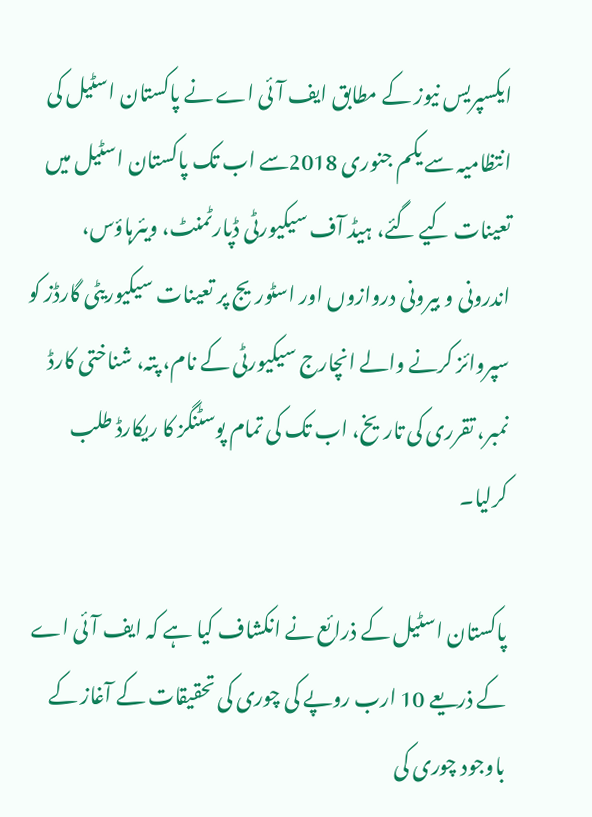ایکسپریس نیوز کے مطابق ایف آئی اے نے پاکستان اسٹیل کی انتظامیہ سے یکم جنوری 2018سے اب تک پاکستان اسٹیل میں تعینات کیے گئے، ہیڈ آف سیکیورٹی ڈپارٹمنٹ، ویئرہاؤس، اندرونی و بیرونی دروازوں اور اسٹوریج پر تعینات سیکیوریٹی گارڈز کو سپروائز کرنے والے انچارج سیکیورٹی کے نام، پتہ، شناختی کارڈ نمبر، تقرری کی تاریخ، اب تک کی تمام پوسٹنگز کا ریکارڈ طلب کرلیا۔

پاکستان اسٹیل کے ذرائع نے انکشاف کیا ہے کہ ایف آئی اے کے ذریعے 10 ارب روپے کی چوری کی تحقیقات کے آغاز کے باوجود چوری کی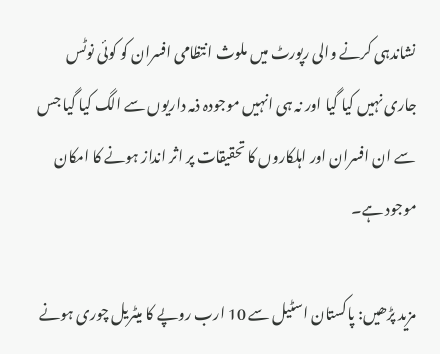نشاندہی کرنے والی رپورٹ میں ملوث انتظامی افسران کو کوئی نوٹس جاری نہیں کیا گیا اور نہ ہی انہیں موجودہ ذمہ داریوں سے الگ کیا گیا جس سے ان افسران اور اہلکاروں کا تحقیقات پر اثر انداز ہونے کا امکان موجود ہے۔

مزید پڑھیں: پاکستان اسٹیل سے 10 ارب روپے کا میٹریل چوری ہونے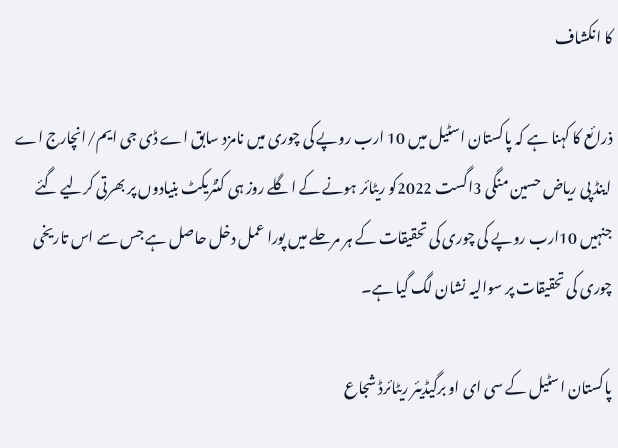کا انکشاف

ذرائع کا کہنا ہے کہ پاکستان اسٹیل میں 10 ارب روپے کی چوری میں نامزد سابق اے ڈی جی ایم/انچارج اے اینڈ پی ریاض حسین منگی 3اگست 2022کو ریٹائر ہونے کے اگلے روز ہی کنٹریکٹ بنیادوں پر بھرتی کرلیے گئے جنہیں 10ارب روپے کی چوری کی تحقیقات کے ہر مرحلے میں پورا عمل دخل حاصل ہے جس سے اس تاریخی چوری کی تحقیقات پر سوالیہ نشان لگ گیا ہے۔

پاکستان اسٹیل کے سی ای او برگیڈیئر ریٹائرڈ شجاع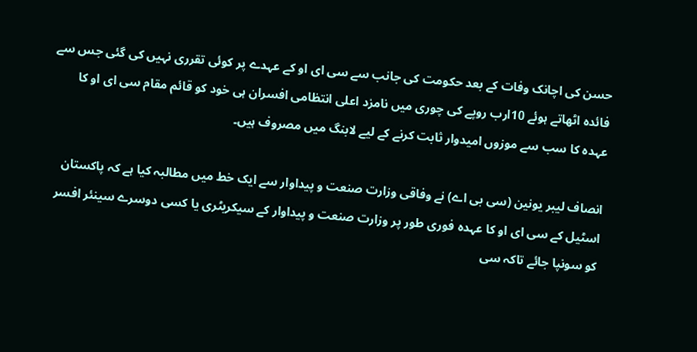حسن کی اچانک وفات کے بعد حکومت کی جانب سے سی ای او کے عہدے پر کوئی تقرری نہیں کی گئی جس سے فائدہ اٹھاتے ہوئے 10ارب روپے کی چوری میں نامزد اعلی انتظامی افسران ہی خود کو قائم مقام سی ای او کا عہدہ کا سب سے موزوں امیدوار ثابت کرنے کے لیے لابنگ میں مصروف ہیں۔

انصاف لیبر یونین (سی بی اے) نے وفاقی وزارت صنعت و پیداوار سے ایک خط میں مطالبہ کیا ہے کہ پاکستان اسٹیل کے سی ای او کا عہدہ فوری طور پر وزارت صنعت و پیداوار کے سیکریٹری یا کسی دوسرے سینئر افسر کو سونپا جائے تاکہ سی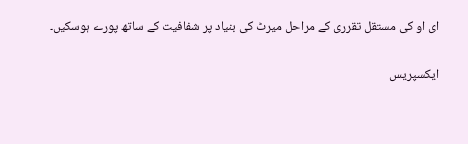ای او کی مستقل تقرری کے مراحل میرٹ کی بنیاد پر شفافیت کے ساتھ پورے ہوسکیں۔

ایکسپریس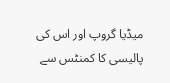میڈیا گروپ اور اس کی پالیسی کا کمنٹس سے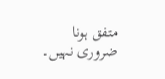متفق ہونا ضروری نہیں۔